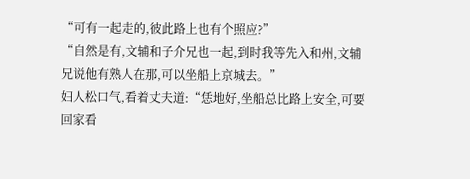“可有一起走的,彼此路上也有个照应?”
“自然是有,文辅和子介兄也一起,到时我等先入和州,文辅兄说他有熟人在那,可以坐船上京城去。”
妇人松口气,看着丈夫道:“恁地好,坐船总比路上安全,可要回家看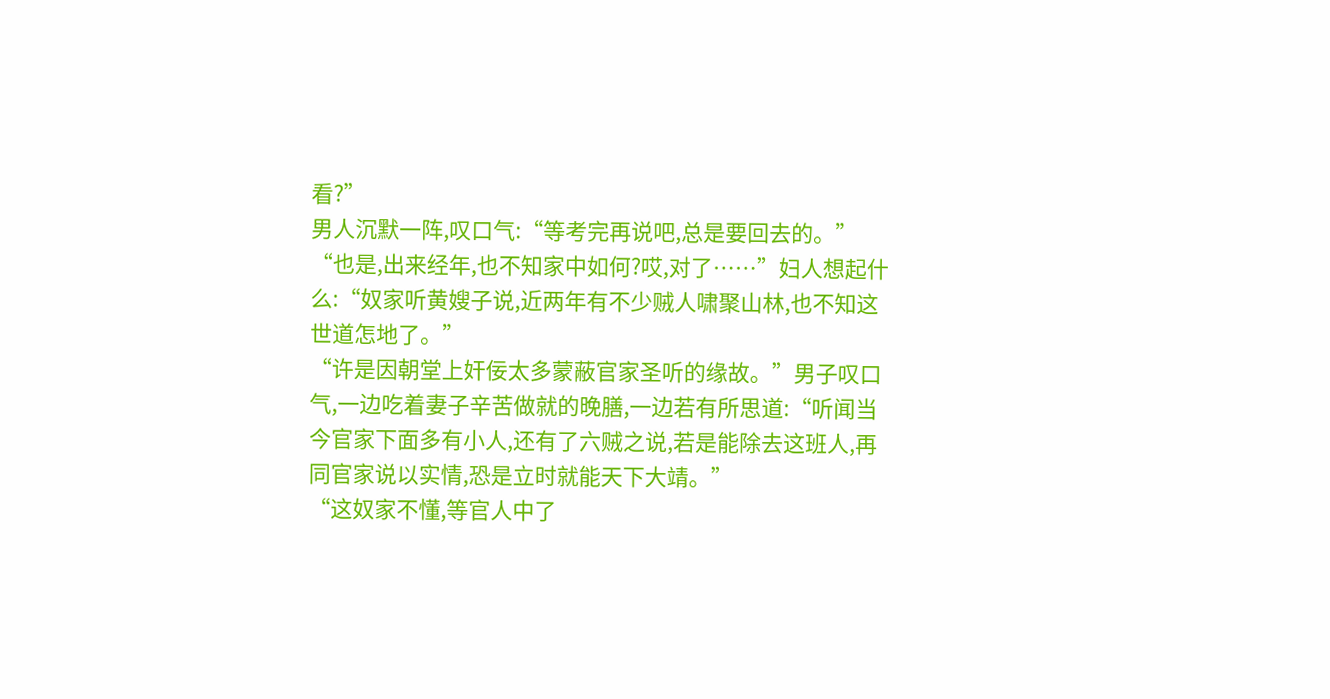看?”
男人沉默一阵,叹口气:“等考完再说吧,总是要回去的。”
“也是,出来经年,也不知家中如何?哎,对了……”妇人想起什么:“奴家听黄嫂子说,近两年有不少贼人啸聚山林,也不知这世道怎地了。”
“许是因朝堂上奸佞太多蒙蔽官家圣听的缘故。”男子叹口气,一边吃着妻子辛苦做就的晚膳,一边若有所思道:“听闻当今官家下面多有小人,还有了六贼之说,若是能除去这班人,再同官家说以实情,恐是立时就能天下大靖。”
“这奴家不懂,等官人中了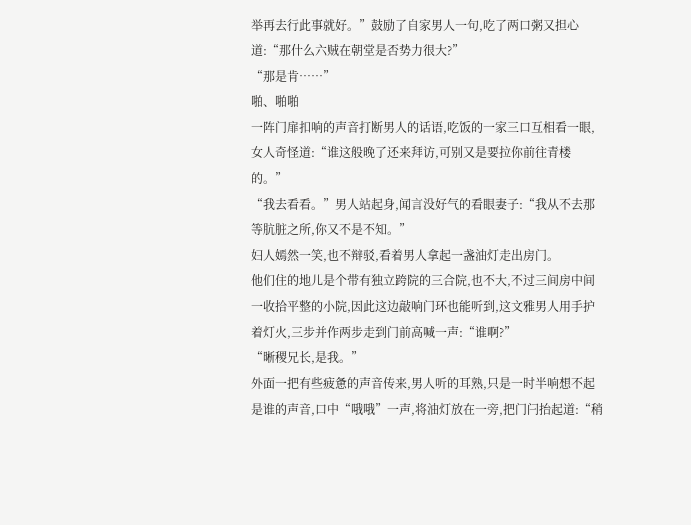举再去行此事就好。”鼓励了自家男人一句,吃了两口粥又担心道:“那什么六贼在朝堂是否势力很大?”
“那是肯……”
啪、啪啪
一阵门扉扣响的声音打断男人的话语,吃饭的一家三口互相看一眼,女人奇怪道:“谁这般晚了还来拜访,可别又是要拉你前往青楼的。”
“我去看看。”男人站起身,闻言没好气的看眼妻子:“我从不去那等肮脏之所,你又不是不知。”
妇人嫣然一笑,也不辩驳,看着男人拿起一盏油灯走出房门。
他们住的地儿是个带有独立跨院的三合院,也不大,不过三间房中间一收拾平整的小院,因此这边敲响门环也能听到,这文雅男人用手护着灯火,三步并作两步走到门前高喊一声:“谁啊?”
“晰稷兄长,是我。”
外面一把有些疲惫的声音传来,男人听的耳熟,只是一时半响想不起是谁的声音,口中“哦哦”一声,将油灯放在一旁,把门闩抬起道:“稍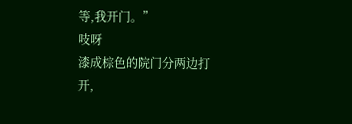等,我开门。”
吱呀
漆成棕色的院门分两边打开,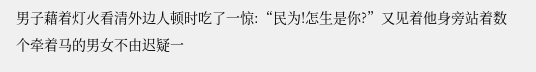男子藉着灯火看清外边人顿时吃了一惊:“民为!怎生是你?”又见着他身旁站着数个牵着马的男女不由迟疑一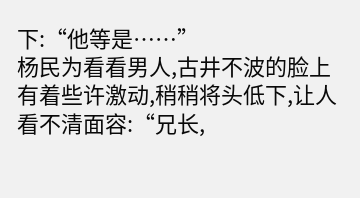下:“他等是……”
杨民为看看男人,古井不波的脸上有着些许激动,稍稍将头低下,让人看不清面容:“兄长,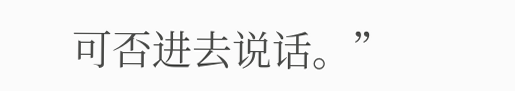可否进去说话。”